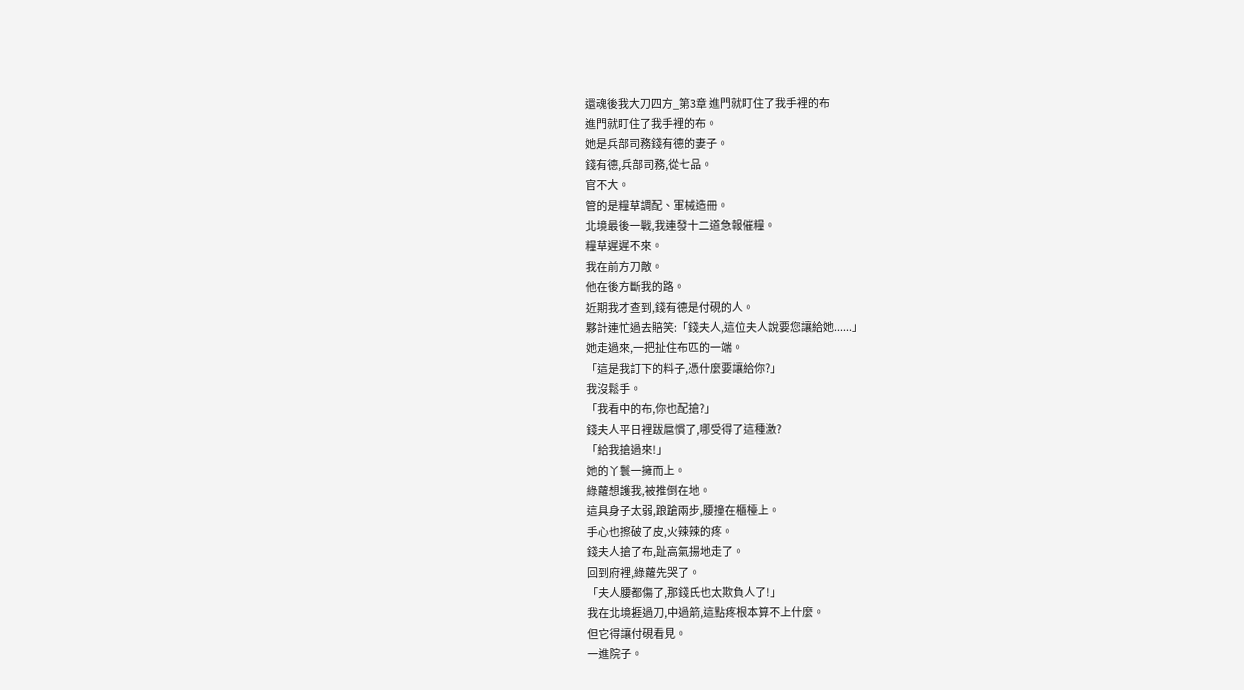還魂後我大刀四方_第3章 進門就盯住了我手裡的布
進門就盯住了我手裡的布。
她是兵部司務錢有德的妻子。
錢有德,兵部司務,從七品。
官不大。
管的是糧草調配、軍械造冊。
北境最後一戰,我連發十二道急報催糧。
糧草遲遲不來。
我在前方刀敵。
他在後方斷我的路。
近期我才查到,錢有德是付硯的人。
夥計連忙過去賠笑:「錢夫人,這位夫人說要您讓給她......」
她走過來,一把扯住布匹的一端。
「這是我訂下的料子,憑什麼要讓給你?」
我沒鬆手。
「我看中的布,你也配搶?」
錢夫人平日裡跋扈慣了,哪受得了這種激?
「給我搶過來!」
她的丫鬟一擁而上。
綠蘿想護我,被推倒在地。
這具身子太弱,踉蹌兩步,腰撞在櫃檯上。
手心也擦破了皮,火辣辣的疼。
錢夫人搶了布,趾高氣揚地走了。
回到府裡,綠蘿先哭了。
「夫人腰都傷了,那錢氏也太欺負人了!」
我在北境捱過刀,中過箭,這點疼根本算不上什麼。
但它得讓付硯看見。
一進院子。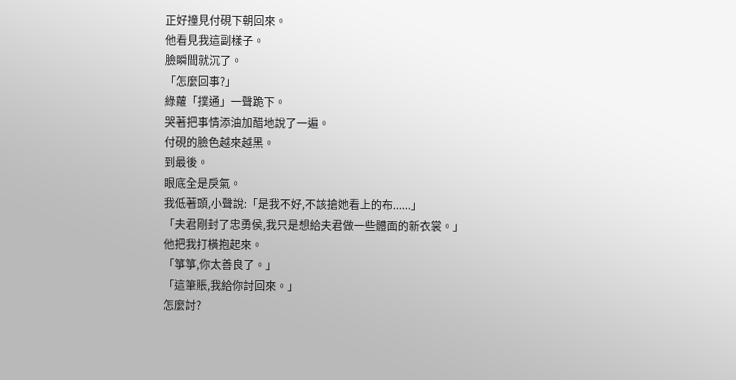正好撞見付硯下朝回來。
他看見我這副樣子。
臉瞬間就沉了。
「怎麼回事?」
綠蘿「撲通」一聲跪下。
哭著把事情添油加醋地說了一遍。
付硯的臉色越來越黑。
到最後。
眼底全是戾氣。
我低著頭,小聲說:「是我不好,不該搶她看上的布......」
「夫君剛封了忠勇侯,我只是想給夫君做一些體面的新衣裳。」
他把我打橫抱起來。
「箏箏,你太善良了。」
「這筆賬,我給你討回來。」
怎麼討?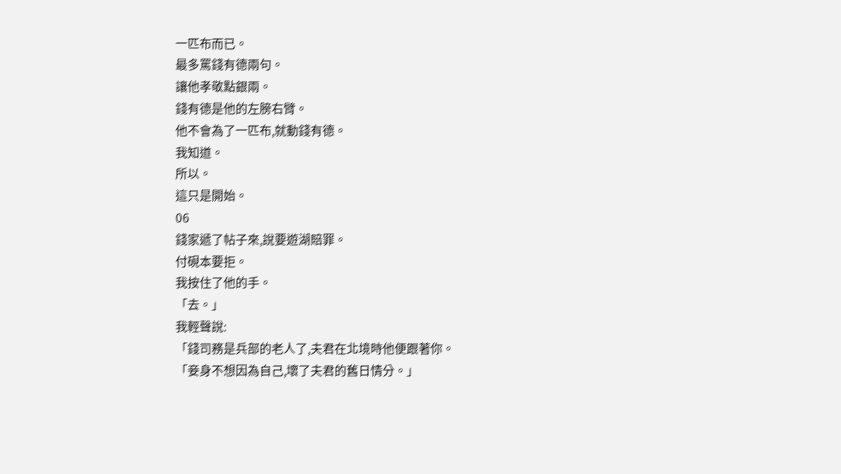一匹布而已。
最多罵錢有德兩句。
讓他孝敬點銀兩。
錢有德是他的左膀右臂。
他不會為了一匹布,就動錢有德。
我知道。
所以。
這只是開始。
06
錢家遞了帖子來,說要遊湖賠罪。
付硯本要拒。
我按住了他的手。
「去。」
我輕聲說:
「錢司務是兵部的老人了,夫君在北境時他便跟著你。
「妾身不想因為自己,壞了夫君的舊日情分。」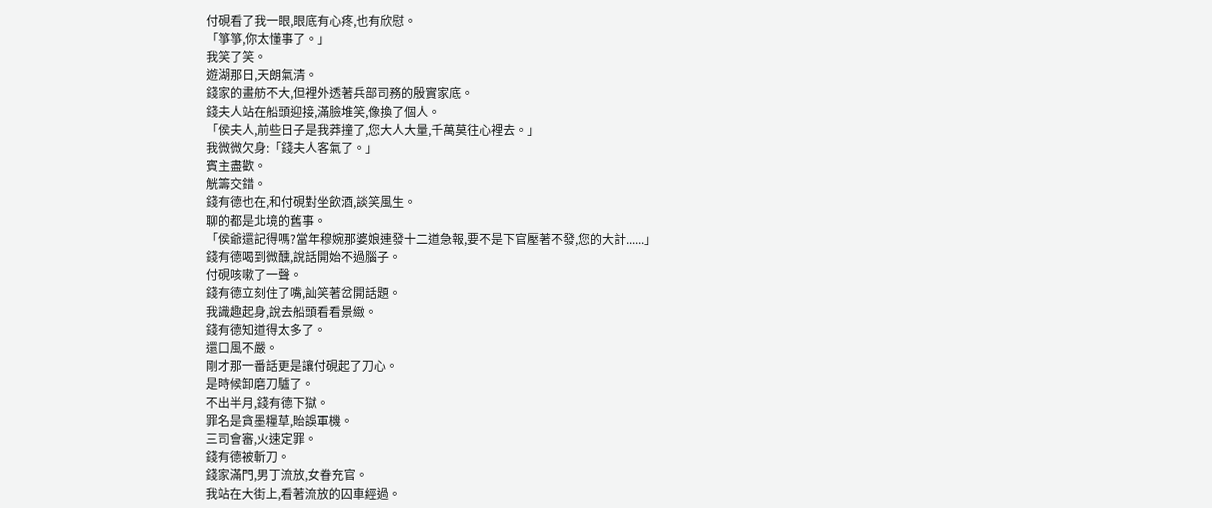付硯看了我一眼,眼底有心疼,也有欣慰。
「箏箏,你太懂事了。」
我笑了笑。
遊湖那日,天朗氣清。
錢家的畫舫不大,但裡外透著兵部司務的殷實家底。
錢夫人站在船頭迎接,滿臉堆笑,像換了個人。
「侯夫人,前些日子是我莽撞了,您大人大量,千萬莫往心裡去。」
我微微欠身:「錢夫人客氣了。」
賓主盡歡。
觥籌交錯。
錢有德也在,和付硯對坐飲酒,談笑風生。
聊的都是北境的舊事。
「侯爺還記得嗎?當年穆婉那婆娘連發十二道急報,要不是下官壓著不發,您的大計......」
錢有德喝到微醺,說話開始不過腦子。
付硯咳嗽了一聲。
錢有德立刻住了嘴,訕笑著岔開話題。
我識趣起身,說去船頭看看景緻。
錢有德知道得太多了。
還口風不嚴。
剛才那一番話更是讓付硯起了刀心。
是時候卸磨刀驢了。
不出半月,錢有德下獄。
罪名是貪墨糧草,貽誤軍機。
三司會審,火速定罪。
錢有德被斬刀。
錢家滿門,男丁流放,女眷充官。
我站在大街上,看著流放的囚車經過。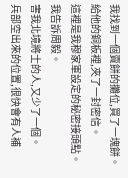我找到一個賣餅的攤位,買了一塊餅。
給他的銅板裡,夾了一封密信。
這裡是我穆家軍設定的秘密接頭點。
我告訴周毅。
害我北境將士的人,又少了一個。
兵部空出來的位置,很快會有人補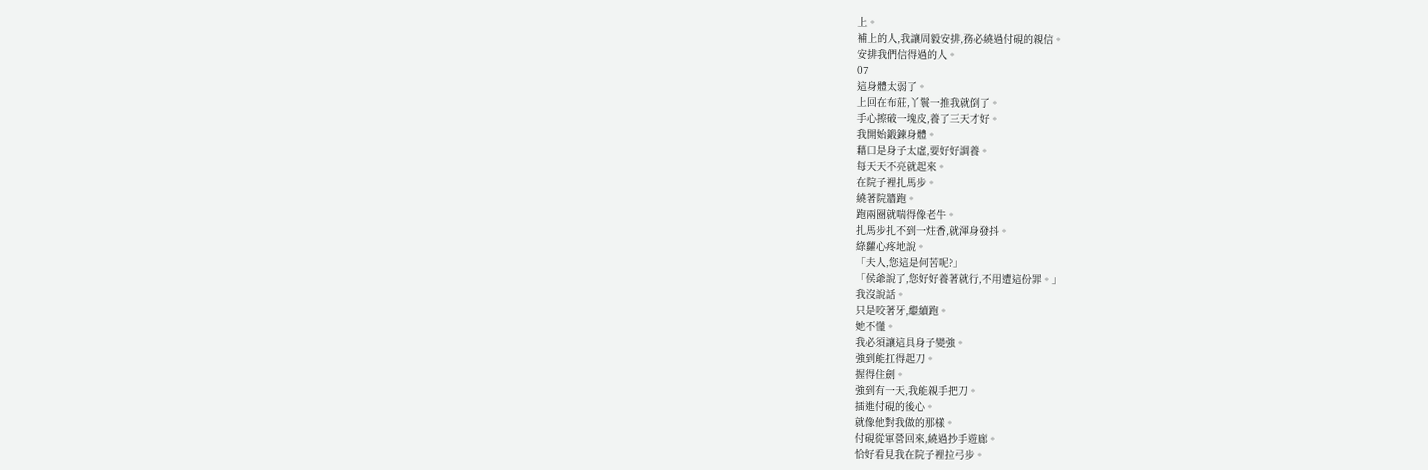上。
補上的人,我讓周毅安排,務必繞過付硯的親信。
安排我們信得過的人。
07
這身體太弱了。
上回在布莊,丫鬟一推我就倒了。
手心擦破一塊皮,養了三天才好。
我開始鍛鍊身體。
藉口是身子太虛,要好好調養。
每天天不亮就起來。
在院子裡扎馬步。
繞著院牆跑。
跑兩圈就喘得像老牛。
扎馬步扎不到一炷香,就渾身發抖。
綠蘿心疼地說。
「夫人,您這是何苦呢?」
「侯爺說了,您好好養著就行,不用遭這份罪。」
我沒說話。
只是咬著牙,繼續跑。
她不懂。
我必須讓這具身子變強。
強到能扛得起刀。
握得住劍。
強到有一天,我能親手把刀。
插進付硯的後心。
就像他對我做的那樣。
付硯從軍營回來,繞過抄手遊廊。
恰好看見我在院子裡拉弓步。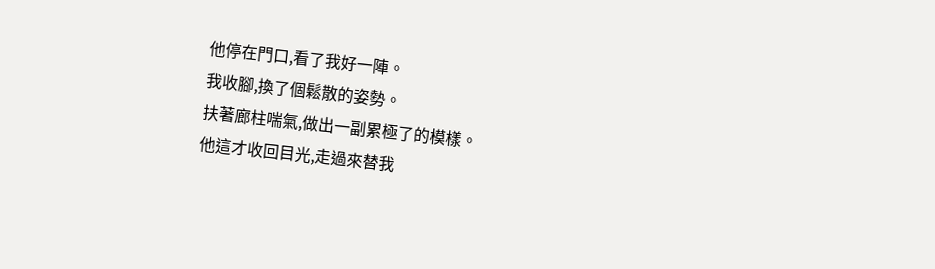他停在門口,看了我好一陣。
我收腳,換了個鬆散的姿勢。
扶著廊柱喘氣,做出一副累極了的模樣。
他這才收回目光,走過來替我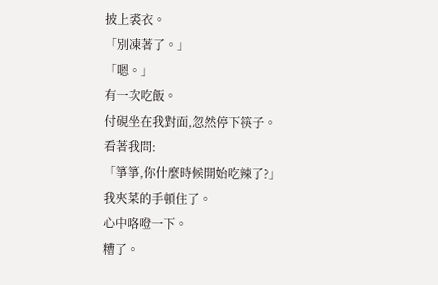披上裘衣。
「別凍著了。」
「嗯。」
有一次吃飯。
付硯坐在我對面,忽然停下筷子。
看著我問:
「箏箏,你什麼時候開始吃辣了?」
我夾菜的手頓住了。
心中咯噔一下。
糟了。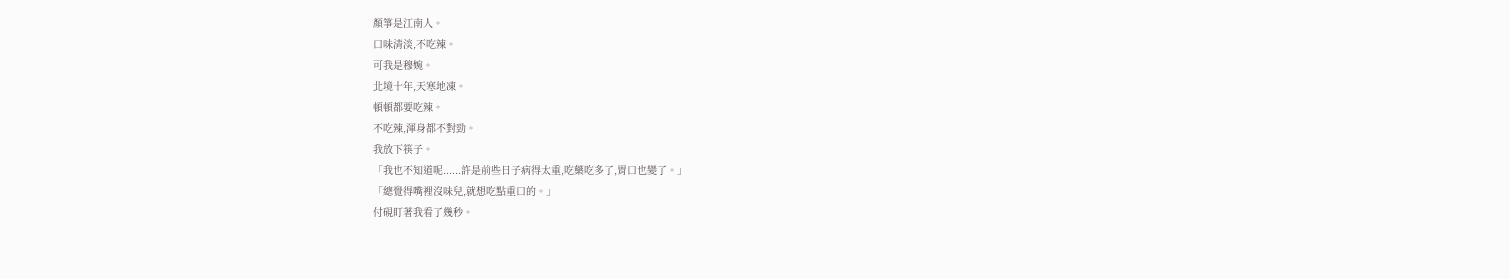顏箏是江南人。
口味清淡,不吃辣。
可我是穆婉。
北境十年,天寒地凍。
頓頓都要吃辣。
不吃辣,渾身都不對勁。
我放下筷子。
「我也不知道呢......許是前些日子病得太重,吃藥吃多了,胃口也變了。」
「總覺得嘴裡沒味兒,就想吃點重口的。」
付硯盯著我看了幾秒。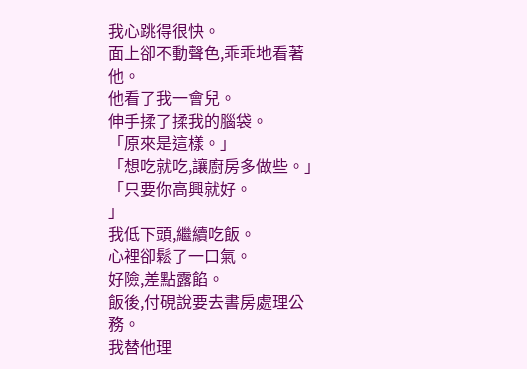我心跳得很快。
面上卻不動聲色,乖乖地看著他。
他看了我一會兒。
伸手揉了揉我的腦袋。
「原來是這樣。」
「想吃就吃,讓廚房多做些。」
「只要你高興就好。
」
我低下頭,繼續吃飯。
心裡卻鬆了一口氣。
好險,差點露餡。
飯後,付硯說要去書房處理公務。
我替他理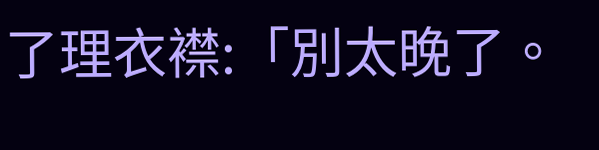了理衣襟:「別太晚了。